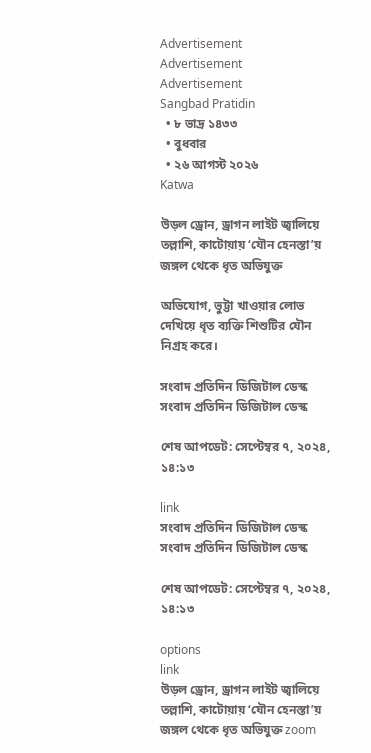Advertisement
Advertisement
Advertisement
Sangbad Pratidin
  • ৮ ভাদ্র ১৪৩৩
  • বুধবার
  • ২৬ আগস্ট ২০২৬
Katwa

উড়ল ড্রোন, ড্রাগন লাইট জ্বালিয়ে তল্লাশি, কাটোয়ায় ‘যৌন হেনস্তা’য় জঙ্গল থেকে ধৃত অভিযুক্ত

অভিযোগ, ভুট্টা খাওয়ার লোভ দেখিয়ে ধৃত ব্যক্তি শিশুটির যৌন নিগ্রহ করে।

সংবাদ প্রতিদিন ডিজিটাল ডেস্ক
সংবাদ প্রতিদিন ডিজিটাল ডেস্ক

শেষ আপডেট: সেপ্টেম্বর ৭, ২০২৪, ১৪:১৩

link
সংবাদ প্রতিদিন ডিজিটাল ডেস্ক
সংবাদ প্রতিদিন ডিজিটাল ডেস্ক

শেষ আপডেট: সেপ্টেম্বর ৭, ২০২৪, ১৪:১৩

options
link
উড়ল ড্রোন, ড্রাগন লাইট জ্বালিয়ে তল্লাশি, কাটোয়ায় ‘যৌন হেনস্তা’য় জঙ্গল থেকে ধৃত অভিযুক্ত zoom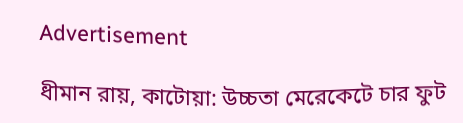Advertisement

ধীমান রায়, কাটোয়া: উচ্চতা মেরেকেটে চার ফুট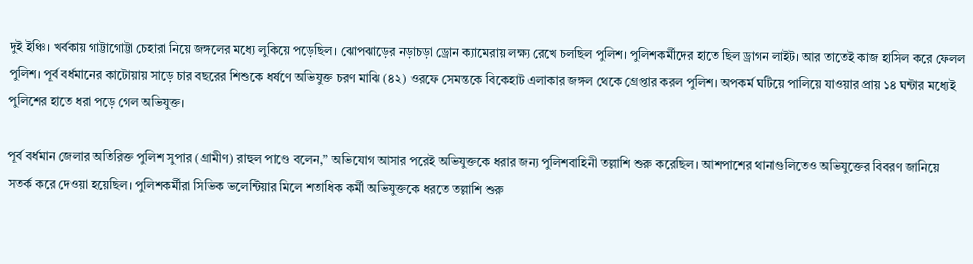দুই ইঞ্চি। খর্বকায় গাট্টাগোট্টা চেহারা নিয়ে জঙ্গলের মধ্যে লুকিয়ে পড়েছিল। ঝোপঝাড়ের নড়াচড়া ড্রোন ক্যামেরায় লক্ষ্য রেখে চলছিল পুলিশ। পুলিশকর্মীদের হাতে ছিল ড্রাগন লাইট। আর তাতেই কাজ হাসিল করে ফেলল পুলিশ। পূর্ব বর্ধমানের কাটোয়ায় সাড়ে চার বছরের শিশুকে ধর্ষণে অভিযুক্ত চরণ মাঝি (৪২) ওরফে সেমন্তকে বিকেহাট এলাকার জঙ্গল থেকে গ্রেপ্তার করল পুলিশ। অপকর্ম ঘটিয়ে পালিয়ে যাওয়ার প্রায় ১৪ ঘন্টার মধ্যেই পুলিশের হাতে ধরা পড়ে গেল অভিযুক্ত।

পূর্ব বর্ধমান জেলার অতিরিক্ত পুলিশ সুপার (গ্রামীণ) রাহুল পাণ্ডে বলেন,” অভিযোগ আসার পরেই অভিযুক্তকে ধরার জন্য পুলিশবাহিনী তল্লাশি শুরু করেছিল। আশপাশের থানাগুলিতেও অভিযুক্তের বিবরণ জানিয়ে সতর্ক করে দেওয়া হয়েছিল। পুলিশকর্মীরা সিভিক ভলেন্টিয়ার মিলে শতাধিক কর্মী অভিযুক্তকে ধরতে তল্লাশি শুরু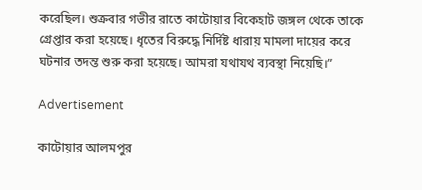করেছিল। শুক্রবার গভীর রাতে কাটোয়ার বিকেহাট জঙ্গল থেকে তাকে গ্রেপ্তার করা হয়েছে। ধৃতের বিরুদ্ধে নির্দিষ্ট ধারায় মামলা দায়ের করে ঘটনার তদন্ত শুরু করা হয়েছে। আমরা যথাযথ ব্যবস্থা নিয়েছি।”

Advertisement

কাটোয়ার আলমপুর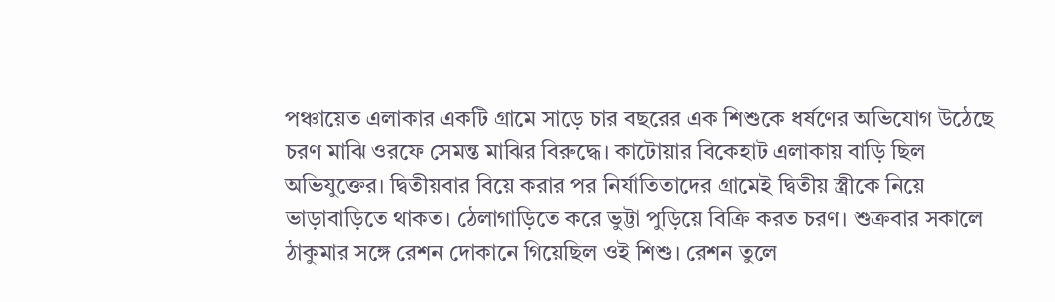পঞ্চায়েত এলাকার একটি গ্রামে সাড়ে চার বছরের এক শিশুকে ধর্ষণের অভিযোগ উঠেছে চরণ মাঝি ওরফে সেমন্ত মাঝির বিরুদ্ধে। কাটোয়ার বিকেহাট এলাকায় বাড়ি ছিল অভিযুক্তের। দ্বিতীয়বার বিয়ে করার পর নির্যাতিতাদের গ্রামেই দ্বিতীয় স্ত্রীকে নিয়ে ভাড়াবাড়িতে থাকত। ঠেলাগাড়িতে করে ভুট্টা পুড়িয়ে বিক্রি করত চরণ। শুক্রবার সকালে ঠাকুমার সঙ্গে রেশন দোকানে গিয়েছিল ওই শিশু। রেশন তুলে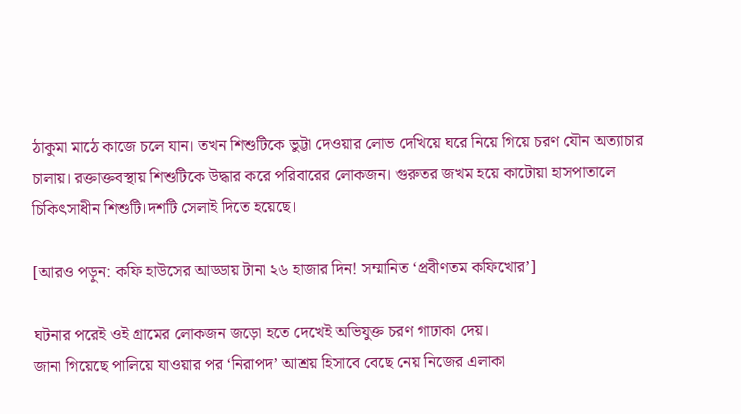ঠাকুমা মাঠে কাজে চলে যান। তখন শিশুটিকে ভুট্টা দেওয়ার লোভ দেখিয়ে ঘরে নিয়ে গিয়ে চরণ যৌন অত্যাচার চালায়। রক্তাক্তবস্থায় শিশুটিকে উদ্ধার করে পরিবারের লোকজন। গুরুতর জখম হয়ে কাটোয়া হাসপাতালে চিকিৎসাধীন শিশুটি।দশটি সেলাই দিতে হয়েছে।

[আরও পড়ুন: কফি হাউসের আড্ডায় টানা ২৬ হাজার দিন! সম্মানিত ‘প্রবীণতম কফিখোর’]

ঘটনার পরেই ওই গ্রামের লোকজন জড়ো হতে দেখেই অভিযুক্ত চরণ গাঢাকা দেয়।
জানা গিয়েছে পালিয়ে যাওয়ার পর ‘নিরাপদ’ আশ্রয় হিসাবে বেছে নেয় নিজের এলাকা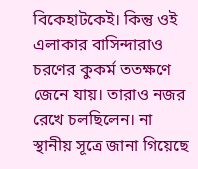বিকেহাটকেই। কিন্তু ওই এলাকার বাসিন্দারাও চরণের কুকর্ম ততক্ষণে জেনে যায়। তারাও নজর রেখে চলছিলেন। না স্থানীয় সূত্রে জানা গিয়েছে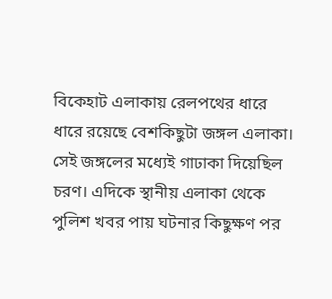বিকেহাট এলাকায় রেলপথের ধারে ধারে রয়েছে বেশকিছুটা জঙ্গল এলাকা। সেই জঙ্গলের মধ্যেই গাঢাকা দিয়েছিল চরণ। এদিকে স্থানীয় এলাকা থেকে পুলিশ খবর পায় ঘটনার কিছুক্ষণ পর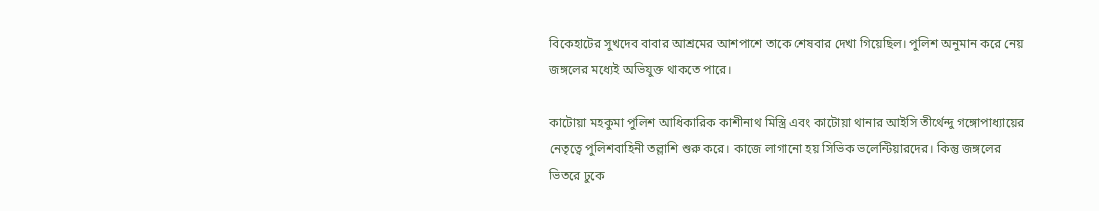বিকেহাটের সুখদেব বাবার আশ্রমের আশপাশে তাকে শেষবার দেখা গিয়েছিল। পুলিশ অনুমান করে নেয় জঙ্গলের মধ্যেই অভিযুক্ত থাকতে পারে।

কাটোয়া মহকুমা পুলিশ আধিকারিক কাশীনাথ মিস্ত্রি এবং কাটোয়া থানার আইসি তীর্থেন্দু গঙ্গোপাধ্যায়ের নেতৃত্বে পুলিশবাহিনী তল্লাশি শুরু করে। কাজে লাগানো হয় সিভিক ভলেন্টিয়ারদের। কিন্তু জঙ্গলের ভিতরে ঢুকে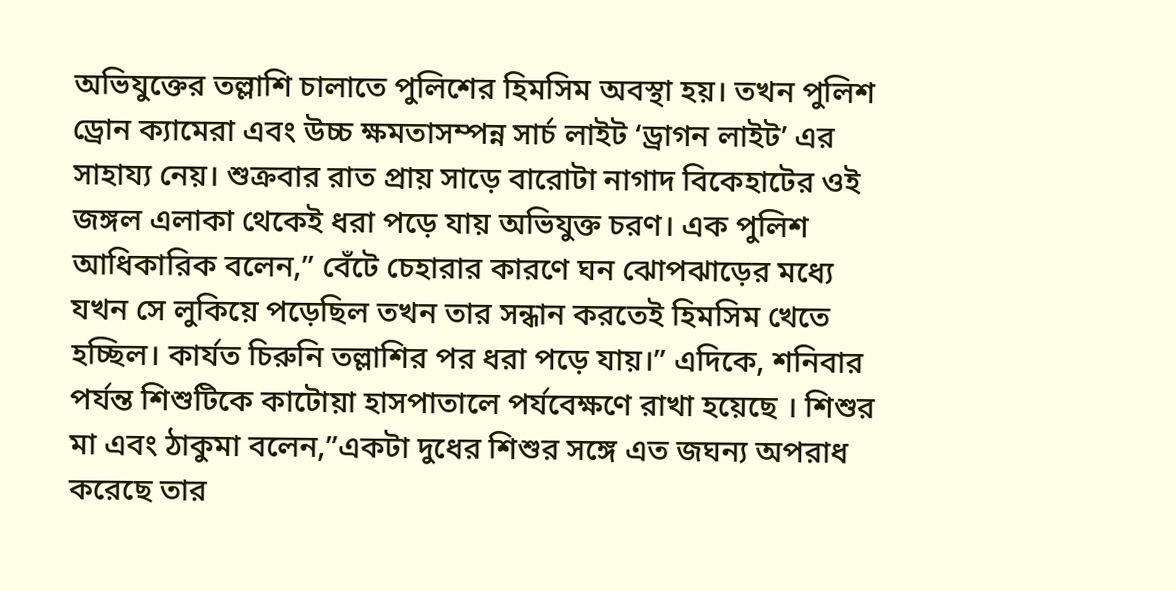অভিযুক্তের তল্লাশি চালাতে পুলিশের হিমসিম অবস্থা হয়। তখন পুলিশ ড্রোন ক্যামেরা এবং উচ্চ ক্ষমতাসম্পন্ন সার্চ লাইট ‘ড্রাগন লাইট’ এর সাহায্য নেয়। শুক্রবার রাত প্রায় সাড়ে বারোটা নাগাদ বিকেহাটের ওই জঙ্গল এলাকা থেকেই ধরা পড়ে যায় অভিযুক্ত চরণ। এক পুলিশ আধিকারিক বলেন,” বেঁটে চেহারার কারণে ঘন ঝোপঝাড়ের মধ্যে যখন সে লুকিয়ে পড়েছিল তখন তার সন্ধান করতেই হিমসিম খেতে হচ্ছিল। কার্যত চিরুনি তল্লাশির পর ধরা পড়ে যায়।” এদিকে, শনিবার পর্যন্ত শিশুটিকে কাটোয়া হাসপাতালে পর্যবেক্ষণে রাখা হয়েছে । শিশুর মা এবং ঠাকুমা বলেন,”একটা দুধের শিশুর সঙ্গে এত জঘন্য অপরাধ করেছে তার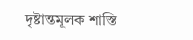দৃষ্টান্তমূলক শাস্তি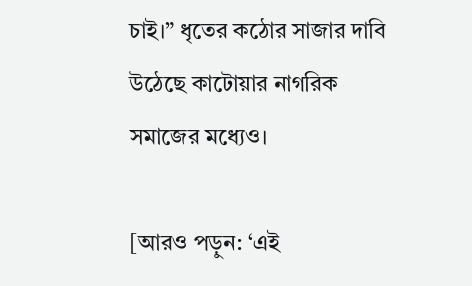চাই।” ধৃতের কঠোর সাজার দাবি উঠেছে কাটোয়ার নাগরিক সমাজের মধ্যেও।

[আরও পড়ুন: ‘এই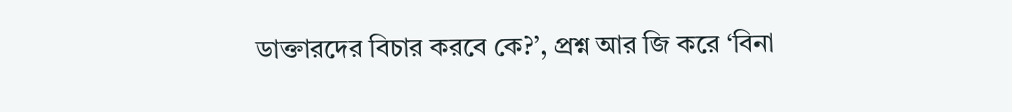ডাক্তারদের বিচার করবে কে?’, প্রশ্ন আর জি করে ‘বিনা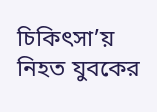চিকিৎসা’য় নিহত যুবকের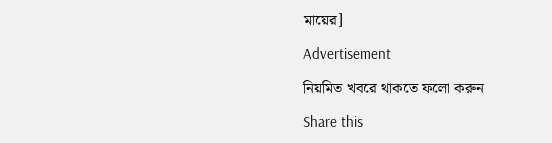মায়ের]

Advertisement

নিয়মিত খবরে থাকতে ফলো করুন

Share this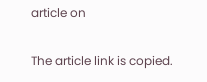article on

The article link is copied.